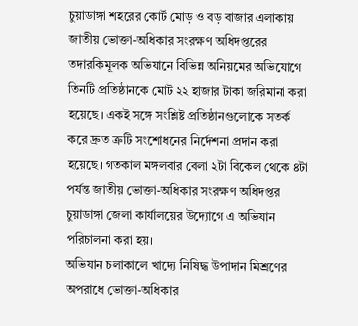চুয়াডাঙ্গা শহরের কোর্ট মোড় ও বড় বাজার এলাকায় জাতীয় ভোক্তা-অধিকার সংরক্ষণ অধিদপ্তরের তদারকিমূলক অভিযানে বিভিন্ন অনিয়মের অভিযোগে তিনটি প্রতিষ্ঠানকে মোট ২২ হাজার টাকা জরিমানা করা হয়েছে। একই সঙ্গে সংশ্লিষ্ট প্রতিষ্ঠানগুলোকে সতর্ক করে দ্রুত ত্রুটি সংশোধনের নির্দেশনা প্রদান করা হয়েছে। গতকাল মঙ্গলবার বেলা ২টা বিকেল থেকে ৪টা পর্যন্ত জাতীয় ভোক্তা-অধিকার সংরক্ষণ অধিদপ্তর চুয়াডাঙ্গা জেলা কার্যালয়ের উদ্যোগে এ অভিযান পরিচালনা করা হয়।
অভিযান চলাকালে খাদ্যে নিষিদ্ধ উপাদান মিশ্রণের অপরাধে ভোক্তা-অধিকার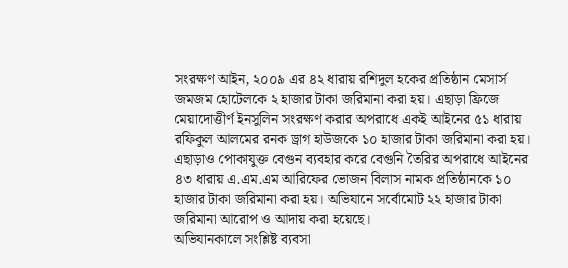সংরক্ষণ আইন, ২০০৯ এর ৪২ ধারায় রশিদুল হকের প্রতিষ্ঠান মেসার্স জমজম হোটেলকে ২ হাজার টাকা জরিমানা করা হয়। এছাড়া ফ্রিজে মেয়াদোত্তীর্ণ ইনসুলিন সংরক্ষণ করার অপরাধে একই আইনের ৫১ ধারায় রফিকুল আলমের রনক ড্রাগ হাউজকে ১০ হাজার টাকা জরিমানা করা হয়। এছাড়াও পোকাযুক্ত বেগুন ব্যবহার করে বেগুনি তৈরির অপরাধে আইনের ৪৩ ধারায় এ.এম.এম আরিফের ভোজন বিলাস নামক প্রতিষ্ঠানকে ১০ হাজার টাকা জরিমানা করা হয়। অভিযানে সর্বোমোট ২২ হাজার টাকা জরিমানা আরোপ ও আদায় করা হয়েছে।
অভিযানকালে সংশ্লিষ্ট ব্যবসা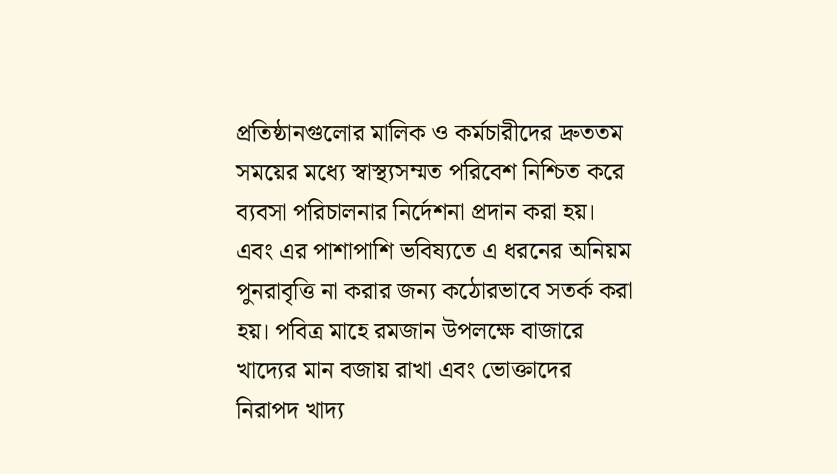প্রতিষ্ঠানগুলোর মালিক ও কর্মচারীদের দ্রুততম সময়ের মধ্যে স্বাস্থ্যসম্মত পরিবেশ নিশ্চিত করে ব্যবসা পরিচালনার নির্দেশনা প্রদান করা হয়। এবং এর পাশাপাশি ভবিষ্যতে এ ধরনের অনিয়ম পুনরাবৃত্তি না করার জন্য কঠোরভাবে সতর্ক করা হয়। পবিত্র মাহে রমজান উপলক্ষে বাজারে খাদ্যের মান বজায় রাখা এবং ভোক্তাদের নিরাপদ খাদ্য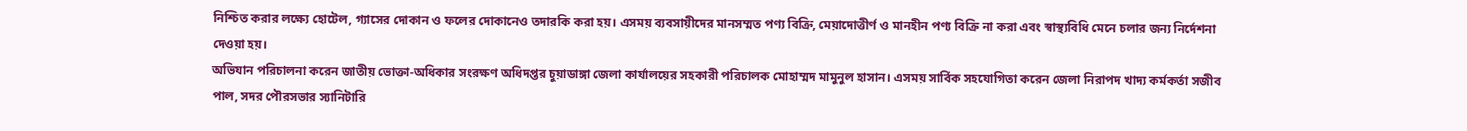নিশ্চিত করার লক্ষ্যে হোটেল, গ্যাসের দোকান ও ফলের দোকানেও তদারকি করা হয়। এসময় ব্যবসায়ীদের মানসম্মত পণ্য বিক্রি, মেয়াদোত্তীর্ণ ও মানহীন পণ্য বিক্রি না করা এবং স্বাস্থ্যবিধি মেনে চলার জন্য নির্দেশনা দেওয়া হয়।
অভিযান পরিচালনা করেন জাতীয় ভোক্তা-অধিকার সংরক্ষণ অধিদপ্তর চুয়াডাঙ্গা জেলা কার্যালয়ের সহকারী পরিচালক মোহাম্মদ মামুনুল হাসান। এসময় সার্বিক সহযোগিতা করেন জেলা নিরাপদ খাদ্য কর্মকর্তা সজীব পাল, সদর পৌরসভার স্যানিটারি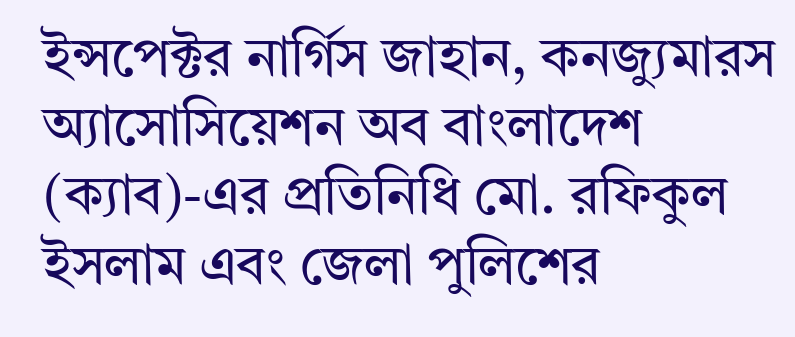ইন্সপেক্টর নার্গিস জাহান, কনজ্যুমারস অ্যাসোসিয়েশন অব বাংলাদেশ (ক্যাব)-এর প্রতিনিধি মো. রফিকুল ইসলাম এবং জেলা পুলিশের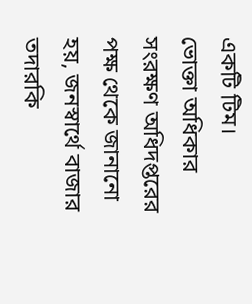একটি টিম।
ভোক্তা অধিকার সংরক্ষণ অধিদপ্তরের পক্ষ থেকে জানানো হয়, জনস্বার্থে বাজার তদারকি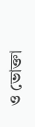ও ভোক্তা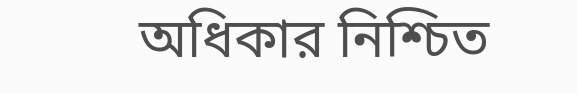অধিকার নিশ্চিত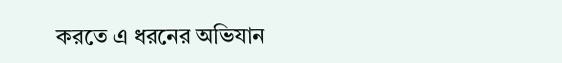করতে এ ধরনের অভিযান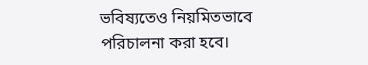ভবিষ্যতেও নিয়মিতভাবে পরিচালনা করা হবে।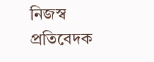নিজস্ব প্রতিবেদক